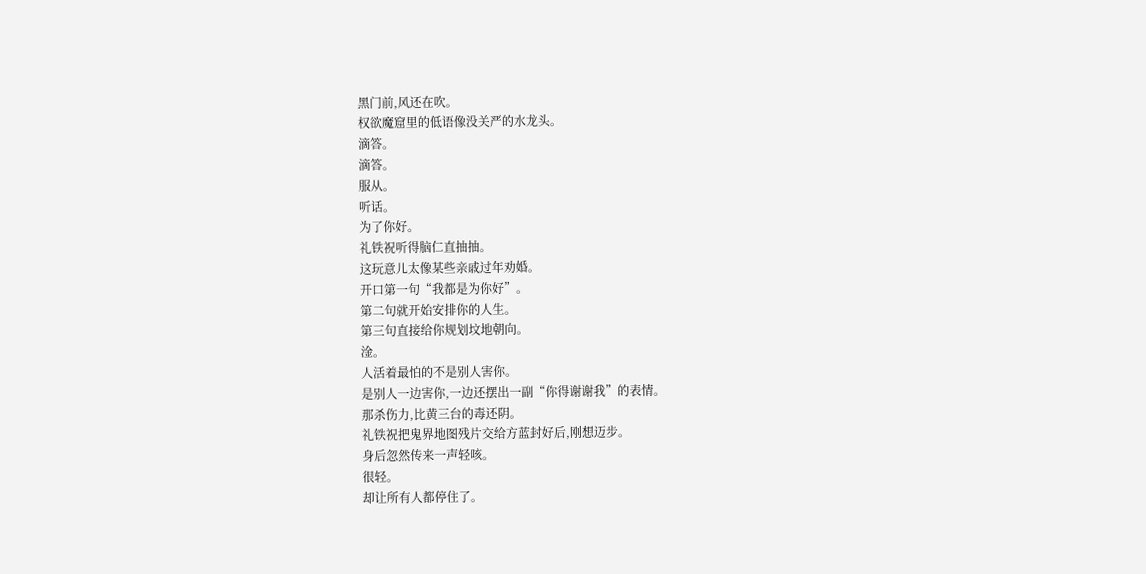黑门前,风还在吹。
权欲魔窟里的低语像没关严的水龙头。
滴答。
滴答。
服从。
听话。
为了你好。
礼铁祝听得脑仁直抽抽。
这玩意儿太像某些亲戚过年劝婚。
开口第一句“我都是为你好”。
第二句就开始安排你的人生。
第三句直接给你规划坟地朝向。
淦。
人活着最怕的不是别人害你。
是别人一边害你,一边还摆出一副“你得谢谢我”的表情。
那杀伤力,比黄三台的毒还阴。
礼铁祝把鬼界地图残片交给方蓝封好后,刚想迈步。
身后忽然传来一声轻咳。
很轻。
却让所有人都停住了。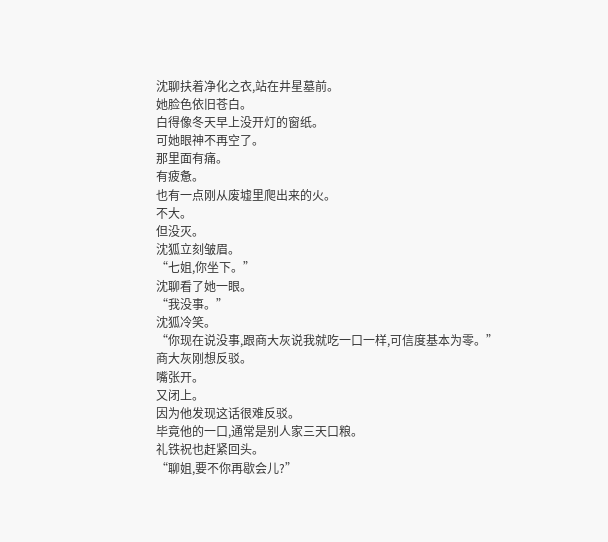沈聊扶着净化之衣,站在井星墓前。
她脸色依旧苍白。
白得像冬天早上没开灯的窗纸。
可她眼神不再空了。
那里面有痛。
有疲惫。
也有一点刚从废墟里爬出来的火。
不大。
但没灭。
沈狐立刻皱眉。
“七姐,你坐下。”
沈聊看了她一眼。
“我没事。”
沈狐冷笑。
“你现在说没事,跟商大灰说我就吃一口一样,可信度基本为零。”
商大灰刚想反驳。
嘴张开。
又闭上。
因为他发现这话很难反驳。
毕竟他的一口,通常是别人家三天口粮。
礼铁祝也赶紧回头。
“聊姐,要不你再歇会儿?”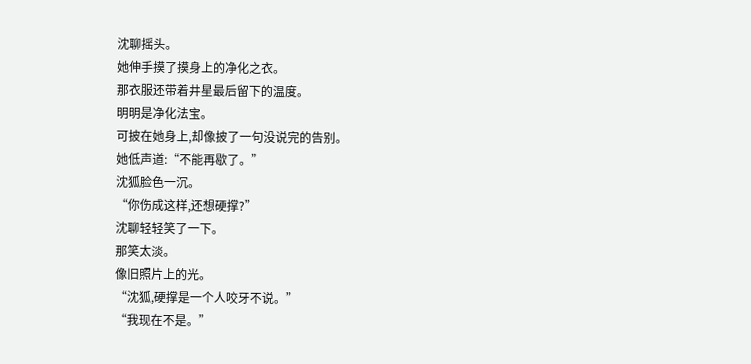沈聊摇头。
她伸手摸了摸身上的净化之衣。
那衣服还带着井星最后留下的温度。
明明是净化法宝。
可披在她身上,却像披了一句没说完的告别。
她低声道:“不能再歇了。”
沈狐脸色一沉。
“你伤成这样,还想硬撑?”
沈聊轻轻笑了一下。
那笑太淡。
像旧照片上的光。
“沈狐,硬撑是一个人咬牙不说。”
“我现在不是。”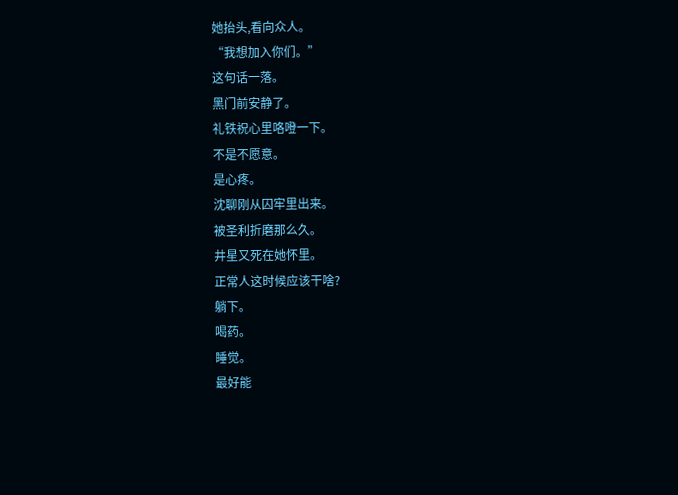她抬头,看向众人。
“我想加入你们。”
这句话一落。
黑门前安静了。
礼铁祝心里咯噔一下。
不是不愿意。
是心疼。
沈聊刚从囚牢里出来。
被圣利折磨那么久。
井星又死在她怀里。
正常人这时候应该干啥?
躺下。
喝药。
睡觉。
最好能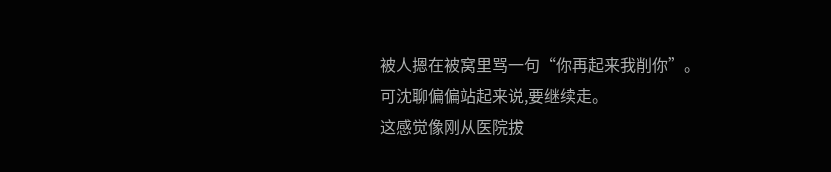被人摁在被窝里骂一句“你再起来我削你”。
可沈聊偏偏站起来说,要继续走。
这感觉像刚从医院拔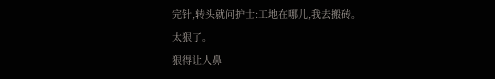完针,转头就问护士:工地在哪儿,我去搬砖。
太狠了。
狠得让人鼻